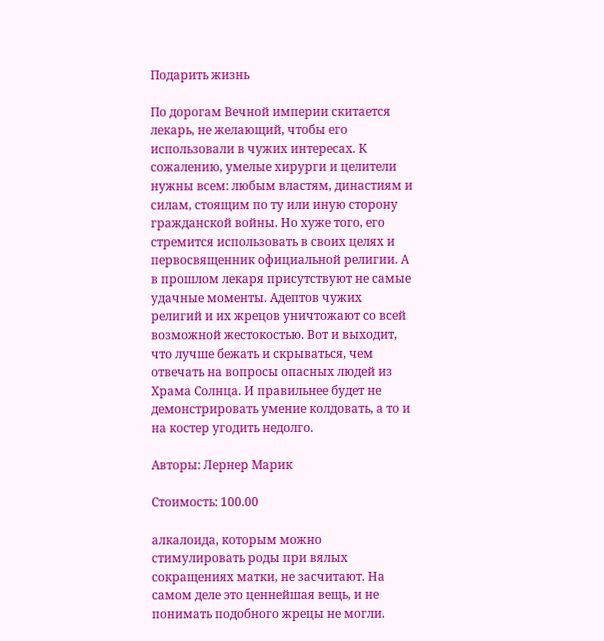Подарить жизнь

По дорогам Вечной империи скитается лекарь, не желающий, чтобы его использовали в чужих интересах. К сожалению, умелые хирурги и целители нужны всем: любым властям, династиям и силам, стоящим по ту или иную сторону гражданской войны. Но хуже того, его стремится использовать в своих целях и первосвященник официальной религии. А в прошлом лекаря присутствуют не самые удачные моменты. Адептов чужих религий и их жрецов уничтожают со всей возможной жестокостью. Вот и выходит, что лучше бежать и скрываться, чем отвечать на вопросы опасных людей из Храма Солнца. И правильнее будет не демонстрировать умение колдовать, а то и на костер угодить недолго.

Авторы: Лернер Марик

Стоимость: 100.00

алкалоида, которым можно стимулировать роды при вялых сокращениях матки, не засчитают. На самом деле это ценнейшая вещь, и не понимать подобного жрецы не могли.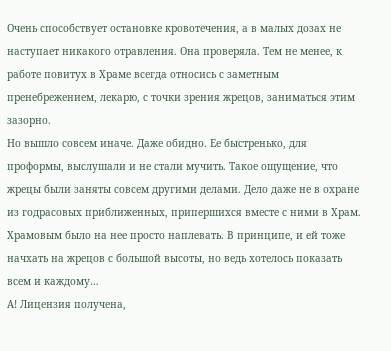Очень способствует остановке кровотечения, а в малых дозах не наступает никакого отравления. Она проверяла. Тем не менее, к работе повитух в Храме всегда относись с заметным пренебрежением, лекарю, с точки зрения жрецов, заниматься этим зазорно.
Но вышло совсем иначе. Даже обидно. Ее быстренько, для проформы, выслушали и не стали мучить. Такое ощущение, что жрецы были заняты совсем другими делами. Дело даже не в охране из годрасовых приближенных, припершихся вместе с ними в Храм. Храмовым было на нее просто наплевать. В принципе, и ей тоже начхать на жрецов с большой высоты, но ведь хотелось показать всем и каждому…
А! Лицензия получена,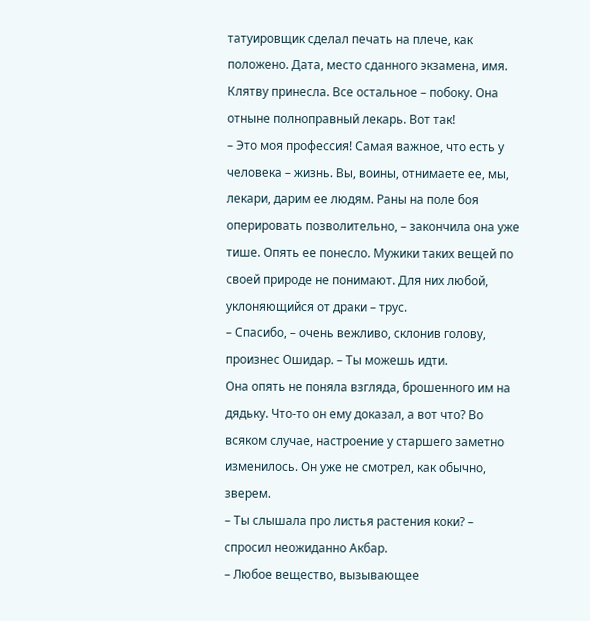татуировщик сделал печать на плече, как положено. Дата, место сданного экзамена, имя. Клятву принесла. Все остальное – побоку. Она отныне полноправный лекарь. Вот так!
– Это моя профессия! Самая важное, что есть у человека – жизнь. Вы, воины, отнимаете ее, мы, лекари, дарим ее людям. Раны на поле боя оперировать позволительно, – закончила она уже тише. Опять ее понесло. Мужики таких вещей по своей природе не понимают. Для них любой, уклоняющийся от драки – трус.
– Спасибо, – очень вежливо, склонив голову, произнес Ошидар. – Ты можешь идти.
Она опять не поняла взгляда, брошенного им на дядьку. Что-то он ему доказал, а вот что? Во всяком случае, настроение у старшего заметно изменилось. Он уже не смотрел, как обычно, зверем.
– Ты слышала про листья растения коки? – спросил неожиданно Акбар.
– Любое вещество, вызывающее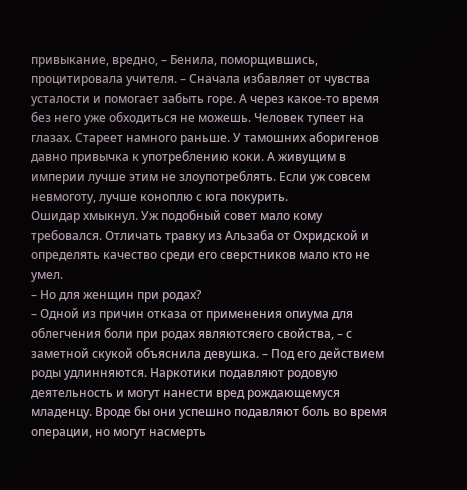привыкание, вредно, – Бенила, поморщившись, процитировала учителя. – Сначала избавляет от чувства усталости и помогает забыть горе. А через какое-то время без него уже обходиться не можешь. Человек тупеет на глазах. Стареет намного раньше. У тамошних аборигенов давно привычка к употреблению коки. А живущим в империи лучше этим не злоупотреблять. Если уж совсем невмоготу, лучше коноплю с юга покурить.
Ошидар хмыкнул. Уж подобный совет мало кому требовался. Отличать травку из Альзаба от Охридской и определять качество среди его сверстников мало кто не умел.
– Но для женщин при родах?
– Одной из причин отказа от применения опиума для облегчения боли при родах являютсяего свойства, – с заметной скукой объяснила девушка. – Под его действием роды удлинняются. Наркотики подавляют родовую деятельность и могут нанести вред рождающемуся младенцу. Вроде бы они успешно подавляют боль во время операции, но могут насмерть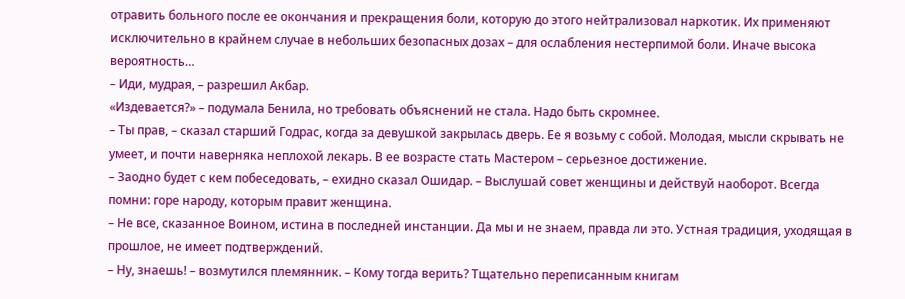отравить больного после ее окончания и прекращения боли, которую до этого нейтрализовал наркотик. Их применяют исключительно в крайнем случае в небольших безопасных дозах – для ослабления нестерпимой боли. Иначе высока вероятность…
– Иди, мудрая, – разрешил Акбар.
«Издевается?» – подумала Бенила, но требовать объяснений не стала. Надо быть скромнее.
– Ты прав, – сказал старший Годрас, когда за девушкой закрылась дверь. Ее я возьму с собой. Молодая, мысли скрывать не умеет, и почти наверняка неплохой лекарь. В ее возрасте стать Мастером – серьезное достижение.
– Заодно будет с кем побеседовать, – ехидно сказал Ошидар. – Выслушай совет женщины и действуй наоборот. Всегда помни: горе народу, которым правит женщина.
– Не все, сказанное Воином, истина в последней инстанции. Да мы и не знаем, правда ли это. Устная традиция, уходящая в прошлое, не имеет подтверждений.
– Ну, знаешь! – возмутился племянник. – Кому тогда верить? Тщательно переписанным книгам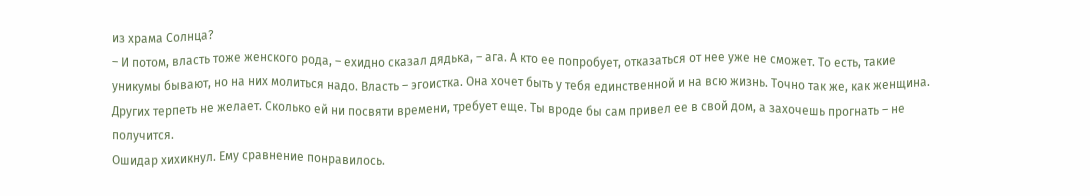из храма Солнца?
– И потом, власть тоже женского рода, – ехидно сказал дядька, – ага. А кто ее попробует, отказаться от нее уже не сможет. То есть, такие уникумы бывают, но на них молиться надо. Власть – эгоистка. Она хочет быть у тебя единственной и на всю жизнь. Точно так же, как женщина. Других терпеть не желает. Сколько ей ни посвяти времени, требует еще. Ты вроде бы сам привел ее в свой дом, а захочешь прогнать – не получится.
Ошидар хихикнул. Ему сравнение понравилось.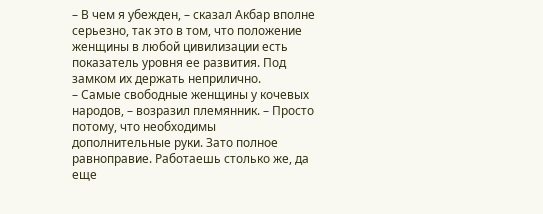– В чем я убежден, – сказал Акбар вполне серьезно, так это в том, что положение женщины в любой цивилизации есть показатель уровня ее развития. Под замком их держать неприлично.
– Самые свободные женщины у кочевых народов, – возразил племянник. – Просто потому, что необходимы дополнительные руки. Зато полное равноправие. Работаешь столько же, да еще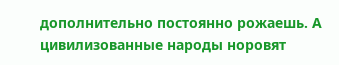дополнительно постоянно рожаешь. А цивилизованные народы норовят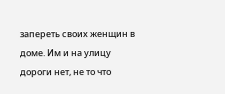запереть своих женщин в доме. Им и на улицу дороги нет, не то что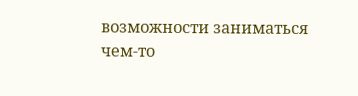возможности заниматься чем-то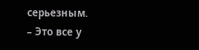серьезным.
– Это все у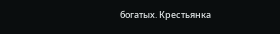богатых. Крестьянка